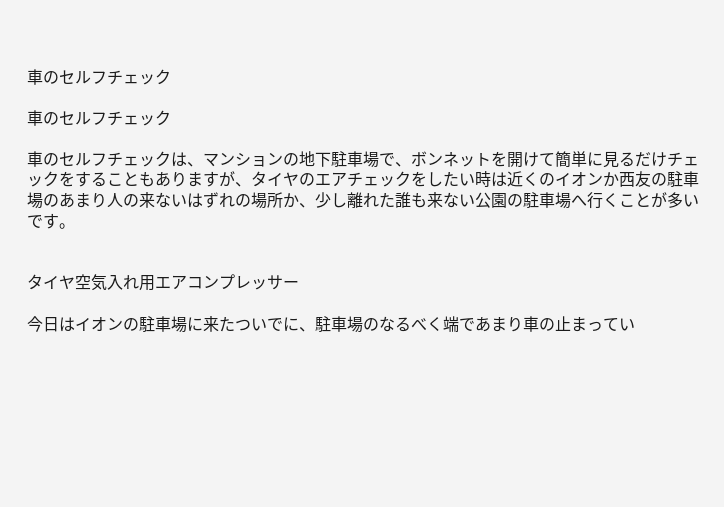車のセルフチェック

車のセルフチェック

車のセルフチェックは、マンションの地下駐車場で、ボンネットを開けて簡単に見るだけチェックをすることもありますが、タイヤのエアチェックをしたい時は近くのイオンか西友の駐車場のあまり人の来ないはずれの場所か、少し離れた誰も来ない公園の駐車場へ行くことが多いです。


タイヤ空気入れ用エアコンプレッサー

今日はイオンの駐車場に来たついでに、駐車場のなるべく端であまり車の止まってい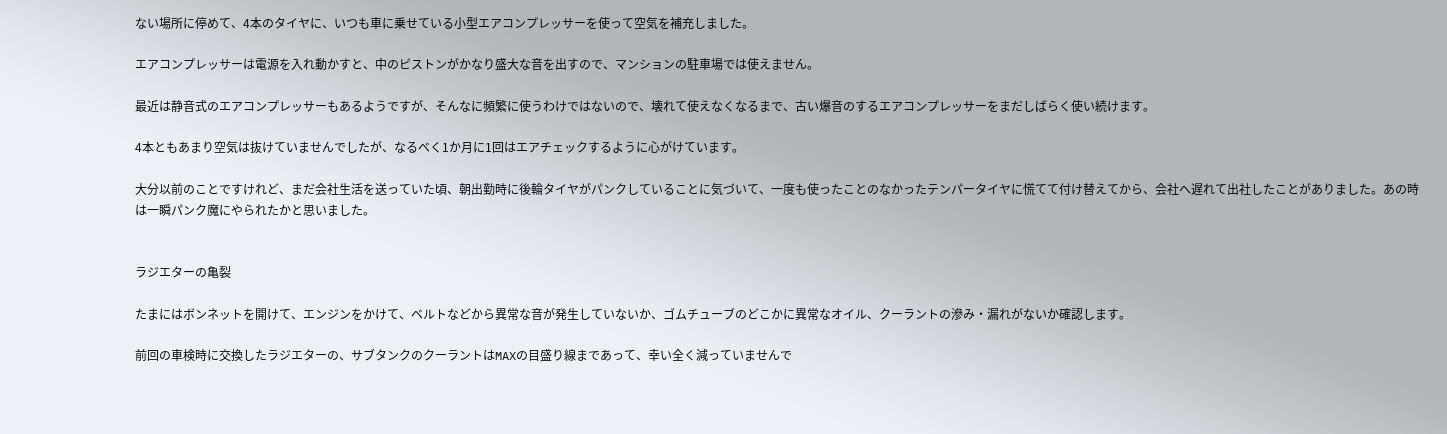ない場所に停めて、4本のタイヤに、いつも車に乗せている小型エアコンプレッサーを使って空気を補充しました。

エアコンプレッサーは電源を入れ動かすと、中のピストンがかなり盛大な音を出すので、マンションの駐車場では使えません。

最近は静音式のエアコンプレッサーもあるようですが、そんなに頻繁に使うわけではないので、壊れて使えなくなるまで、古い爆音のするエアコンプレッサーをまだしばらく使い続けます。

4本ともあまり空気は抜けていませんでしたが、なるべく1か月に1回はエアチェックするように心がけています。

大分以前のことですけれど、まだ会社生活を送っていた頃、朝出勤時に後輪タイヤがパンクしていることに気づいて、一度も使ったことのなかったテンパータイヤに慌てて付け替えてから、会社へ遅れて出社したことがありました。あの時は一瞬パンク魔にやられたかと思いました。


ラジエターの亀裂

たまにはボンネットを開けて、エンジンをかけて、ベルトなどから異常な音が発生していないか、ゴムチューブのどこかに異常なオイル、クーラントの滲み・漏れがないか確認します。

前回の車検時に交換したラジエターの、サブタンクのクーラントはMAXの目盛り線まであって、幸い全く減っていませんで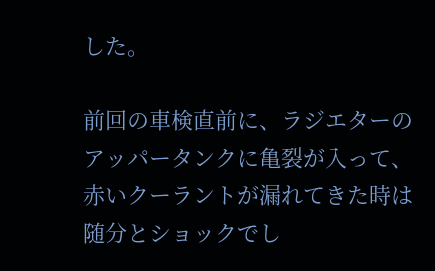した。

前回の車検直前に、ラジエターのアッパータンクに亀裂が入って、赤いクーラントが漏れてきた時は随分とショックでし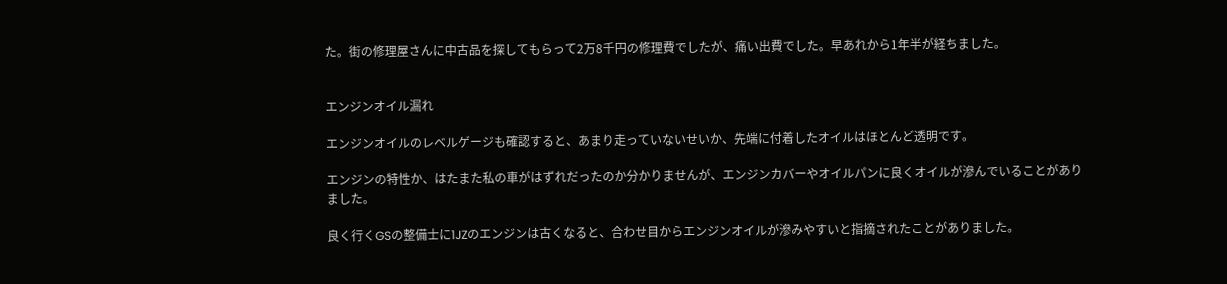た。街の修理屋さんに中古品を探してもらって2万8千円の修理費でしたが、痛い出費でした。早あれから1年半が経ちました。


エンジンオイル漏れ

エンジンオイルのレベルゲージも確認すると、あまり走っていないせいか、先端に付着したオイルはほとんど透明です。

エンジンの特性か、はたまた私の車がはずれだったのか分かりませんが、エンジンカバーやオイルパンに良くオイルが滲んでいることがありました。

良く行くGSの整備士に1JZのエンジンは古くなると、合わせ目からエンジンオイルが滲みやすいと指摘されたことがありました。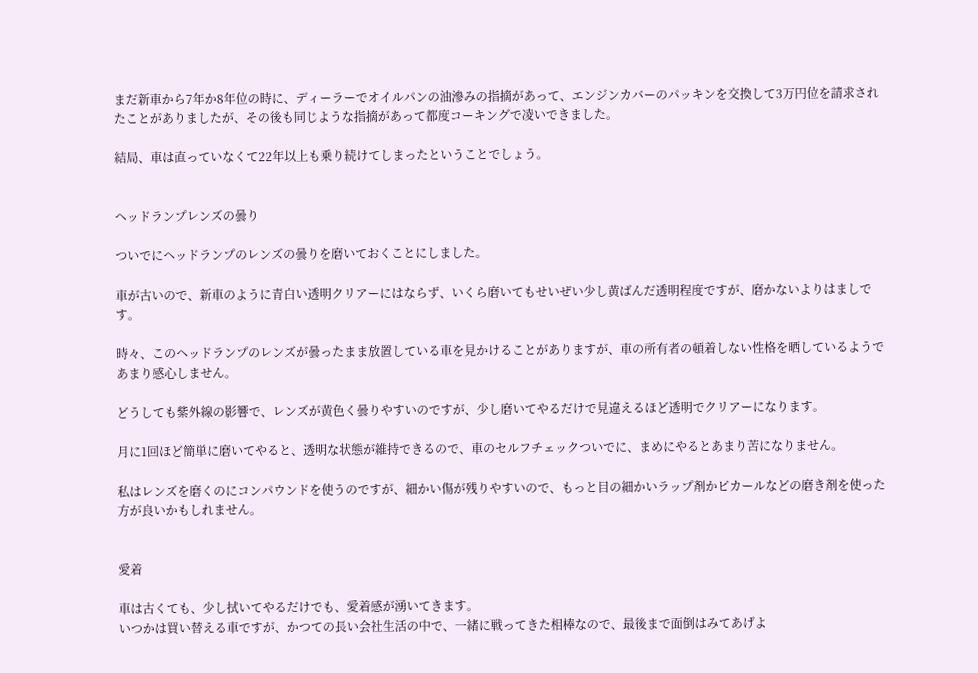まだ新車から7年か8年位の時に、ディーラーでオイルパンの油滲みの指摘があって、エンジンカバーのパッキンを交換して3万円位を請求されたことがありましたが、その後も同じような指摘があって都度コーキングで凌いできました。

結局、車は直っていなくて22年以上も乗り続けてしまったということでしょう。


ヘッドランプレンズの曇り

ついでにヘッドランプのレンズの曇りを磨いておくことにしました。

車が古いので、新車のように青白い透明クリアーにはならず、いくら磨いてもせいぜい少し黄ばんだ透明程度ですが、磨かないよりはましです。

時々、このヘッドランプのレンズが曇ったまま放置している車を見かけることがありますが、車の所有者の頓着しない性格を晒しているようであまり感心しません。

どうしても紫外線の影響で、レンズが黄色く曇りやすいのですが、少し磨いてやるだけで見違えるほど透明でクリアーになります。

月に1回ほど簡単に磨いてやると、透明な状態が維持できるので、車のセルフチェックついでに、まめにやるとあまり苦になりません。

私はレンズを磨くのにコンパウンドを使うのですが、細かい傷が残りやすいので、もっと目の細かいラップ剤かピカールなどの磨き剤を使った方が良いかもしれません。


愛着

車は古くても、少し拭いてやるだけでも、愛着感が湧いてきます。
いつかは買い替える車ですが、かつての長い会社生活の中で、一緒に戦ってきた相棒なので、最後まで面倒はみてあげよ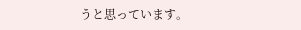うと思っています。